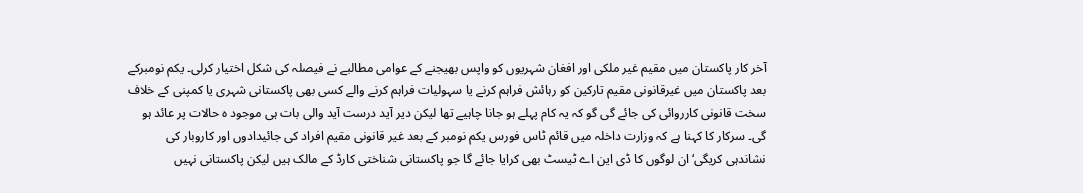آخر کار پاکستان میں مقیم غیر ملکی اور افغان شہریوں کو واپس بھیجنے کے عوامی مطالبے نے فیصلہ کی شکل اختیار کرلی۔ یکم نومبرکے بعد پاکستان میں غیرقانونی مقیم تارکین کو رہائش فراہم کرنے یا سہولیات فراہم کرنے والے کسی بھی پاکستانی شہری یا کمپنی کے خلاف سخت قانونی کارروائی کی جائے گی گو کہ یہ کام پہلے ہو جانا چاہیے تھا لیکن دیر آید درست آید والی بات ہی موجود ہ حالات پر عائد ہو گی۔ سرکار کا کہنا ہے کہ وزارت داخلہ میں قائم ٹاس فورس یکم نومبر کے بعد غیر قانونی مقیم افراد کی جائیدادوں اور کاروبار کی نشاندہی کریگی‘ان لوگوں کا ڈی این اے ٹیسٹ بھی کرایا جائے گا جو پاکستانی شناختی کارڈ کے مالک ہیں لیکن پاکستانی نہیں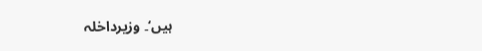ہیں‘۔ وزیرداخلہ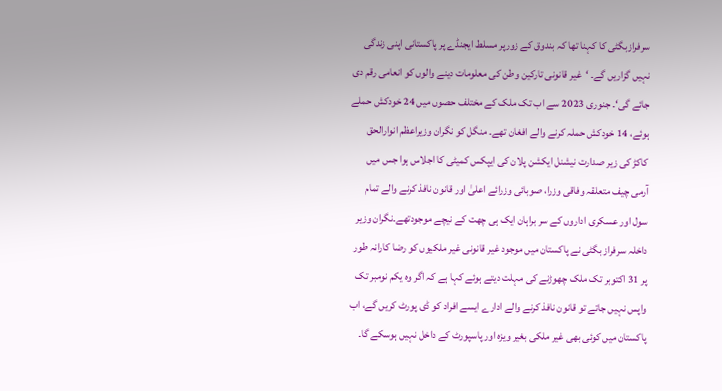سرفرازبگٹی کا کہنا تھا کہ بندوق کے زورپر مسلط ایجنڈے پر پاکستانی اپنی زندگی نہیں گزاریں گے۔ ‘غیر قانونی تارکین وطن کی معلومات دینے والوں کو انعامی رقم دی جائے گی‘۔ جنوری 2023 سے اب تک ملک کے مختلف حصوں میں 24 خودکش حملے ہوئے، 14 خودکش حملہ کرنے والے افغان تھے۔ منگل کو نگران وزیراعظم انوارالحق کاکڑ کی زیر صدارت نیشنل ایکشن پلان کی ایپکس کمیٹی کا اجلاس ہوا جس میں آرمی چیف متعلقہ وفاقی وزرا، صوبائی وزرائے اعلیٰ اور قانون نافذ کرنے والے تمام سول اور عسکری اداروں کے سر براہان ایک ہی چھت کے نیچے موجودتھے۔نگران وزیر داخلہ سرفراز بگٹی نے پاکستان میں موجود غیر قانونی غیر ملکیوں کو رضا کارانہ طور پر 31 اکتوبر تک ملک چھوڑنے کی مہلت دیتے ہوئے کہا ہے کہ اگر وہ یکم نومبر تک واپس نہیں جاتے تو قانون نافذ کرنے والے ادارے ایسے افراد کو ڈی پورٹ کریں گے، اب پاکستان میں کوئی بھی غیر ملکی بغیر ویزہ اور پاسپورٹ کے داخل نہیں ہوسکے گا۔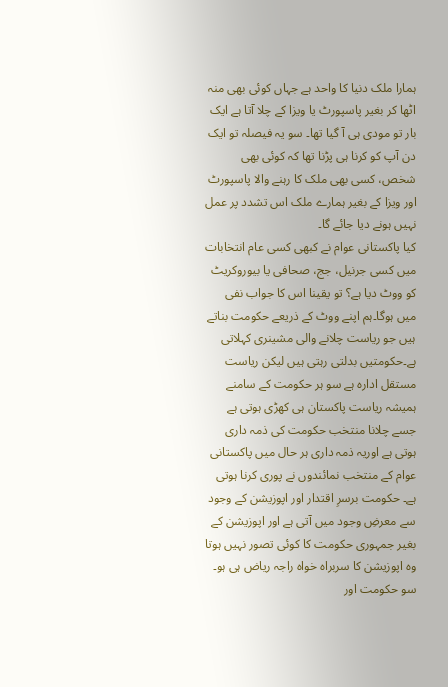ہمارا ملک دنیا کا واحد ہے جہاں کوئی بھی منہ اٹھا کر بغیر پاسپورٹ یا ویزا کے چلا آتا ہے ایک بار تو مودی ہی آ گیا تھا۔ سو یہ فیصلہ تو ایک دن آپ کو کرنا ہی پڑنا تھا کہ کوئی بھی شخص، کسی بھی ملک کا رہنے والا پاسپورٹ اور ویزا کے بغیر ہمارے ملک اس تشدد پر عمل نہیں ہونے دیا جائے گا۔
کیا پاکستانی عوام نے کبھی کسی عام انتخابات میں کسی جرنیل، جج، صحافی یا بیوروکریٹ کو ووٹ دیا ہے؟ تو یقینا اس کا جواب نفی میں ہوگا۔ہم اپنے ووٹ کے ذریعے حکومت بناتے ہیں جو ریاست چلانے والی مشینری کہلاتی ہے۔حکومتیں بدلتی رہتی ہیں لیکن ریاست مستقل ادارہ ہے سو ہر حکومت کے سامنے ہمیشہ ریاست پاکستان ہی کھڑی ہوتی ہے جسے چلانا منتخب حکومت کی ذمہ داری ہوتی ہے اوریہ ذمہ داری ہر حال میں پاکستانی عوام کے منتخب نمائندوں نے پوری کرنا ہوتی ہے۔ حکومت برسرِ اقتدار اور اپوزیشن کے وجود سے معرضِ وجود میں آتی ہے اور اپوزیشن کے بغیر جمہوری حکومت کا کوئی تصور نہیں ہوتا وہ اپوزیشن کا سربراہ خواہ راجہ ریاض ہی ہو۔ سو حکومت اور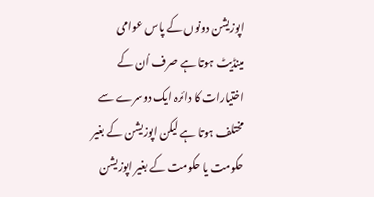اپوزیشن دونوں کے پاس عوامی مینڈیٹ ہوتا ہے صرف اُن کے اختیارات کا دائرہ ایک دوسرے سے مختلف ہوتا ہے لیکن اپوزیشن کے بغیر حکومت یا حکومت کے بغیر اپوزیشن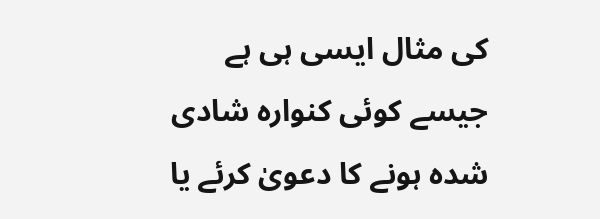کی مثال ایسی ہی ہے جیسے کوئی کنوارہ شادی شدہ ہونے کا دعویٰ کرئے یا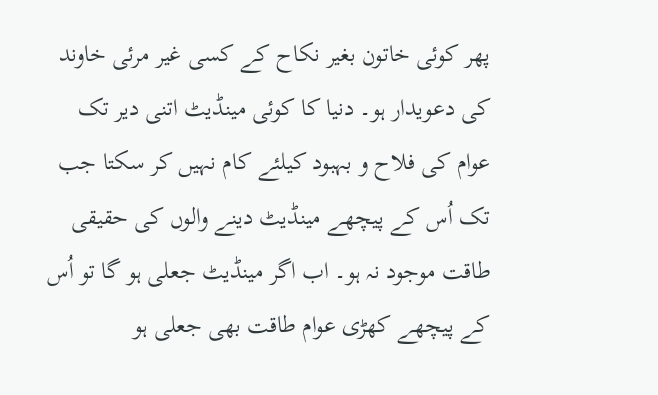پھر کوئی خاتون بغیر نکاح کے کسی غیر مرئی خاوند کی دعویدار ہو۔ دنیا کا کوئی مینڈیٹ اتنی دیر تک عوام کی فلاح و بہبود کیلئے کام نہیں کر سکتا جب تک اُس کے پیچھے مینڈیٹ دینے والوں کی حقیقی طاقت موجود نہ ہو۔ اب اگر مینڈیٹ جعلی ہو گا تو اُس کے پیچھے کھڑی عوام طاقت بھی جعلی ہو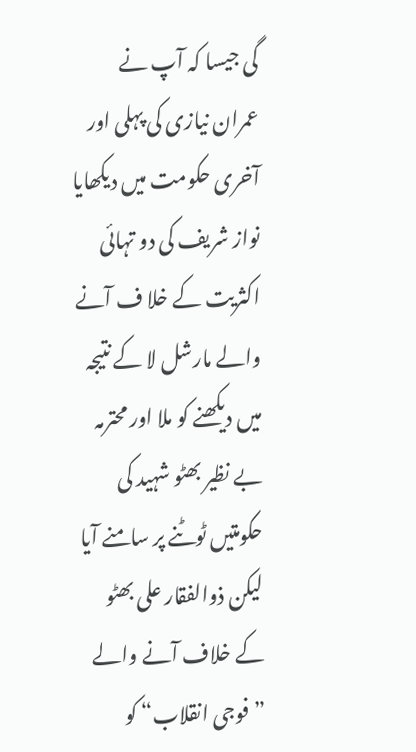گی جیسا کہ آپ نے عمران نیازی کی پہلی اور آخری حکومت میں دیکھایا نواز شریف کی دو تہائی اکثریت کے خلا ف آنے والے مارشل لا کے نتیجہ میں دیکھنے کو ملا اور محترمہ بے نظیر بھٹو شہید کی حکومتیں ٹوٹنے پر سامنے آیا لیکن ذوالفقار علی بھٹو کے خلاف آنے والے ”فوجی انقلاب“ کو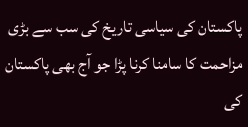پاکستان کی سیاسی تاریخ کی سب سے بڑی مزاحمت کا سامنا کرنا پڑا جو آج بھی پاکستان کی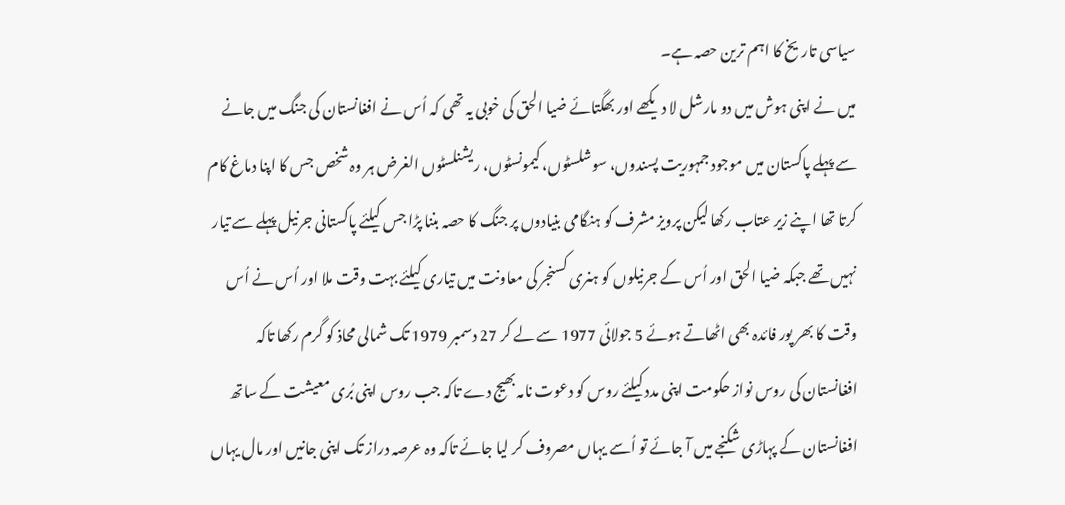سیاسی تاریخ کا اہم ترین حصہ ہے۔
میں نے اپنی ہوش میں دو مارشل لا دیکھے اور بھگتائے ضیا الحق کی خوبی یہ تھی کہ اُس نے افغانستان کی جنگ میں جانے سے پہلے پاکستان میں موجود جمہوریت پسندوں، سوشلسٹوں، کیمونسٹوں، ریشنلسٹوں الغرض ہر وہ شخص جس کا اپنا دماغ کام کرتا تھا اپنے زیر عتاب رکھا لیکن پرویز مشرف کو ہنگامی بنیادوں پر جنگ کا حصہ بننا پڑا جس کیلئے پاکستانی جرنیل پہلے سے تیار نہیں تھے جبکہ ضیا الحق اور اُس کے جرنیلوں کو ہنری کسنجر کی معاونت میں تیاری کیلئے بہت وقت ملا اور اُس نے اُس وقت کا بھر پور فائدہ بھی اٹھاتے ہوئے 5 جولائی 1977 سے لے کر 27 دسمبر 1979 تک شمالی محاذ کو گرم رکھا تاکہ افغانستان کی روس نواز حکومت اپنی مدد کیلئے روس کو دعوت نامہ بھیج دے تاکہ جب روس اپنی بُری معیشت کے ساتھ افغانستان کے پہاڑی شکنجے میں آ جائے تو اُسے یہاں مصروف کر لیا جائے تاکہ وہ عرصہ دراز تک اپنی جانیں اور مال یہاں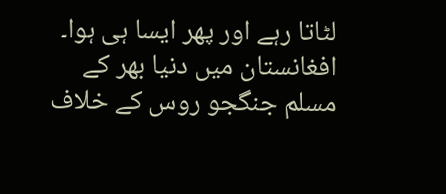لٹاتا رہے اور پھر ایسا ہی ہوا۔ افغانستان میں دنیا بھر کے مسلم جنگجو روس کے خلاف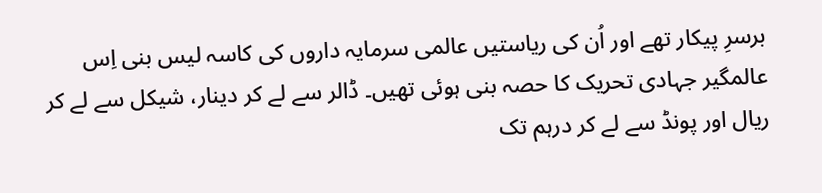برسرِ پیکار تھے اور اُن کی ریاستیں عالمی سرمایہ داروں کی کاسہ لیس بنی اِس عالمگیر جہادی تحریک کا حصہ بنی ہوئی تھیں۔ ڈالر سے لے کر دینار، شیکل سے لے کر ریال اور پونڈ سے لے کر درہم تک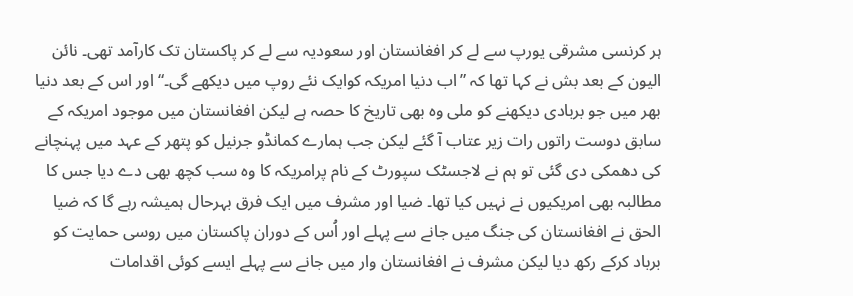ہر کرنسی مشرقی یورپ سے لے کر افغانستان اور سعودیہ سے لے کر پاکستان تک کارآمد تھی۔ نائن الیون کے بعد بش نے کہا تھا کہ ”اب دنیا امریکہ کوایک نئے روپ میں دیکھے گی۔“ اور اس کے بعد دنیا بھر میں جو بربادی دیکھنے کو ملی وہ بھی تاریخ کا حصہ ہے لیکن افغانستان میں موجود امریکہ کے سابق دوست راتوں رات زیر عتاب آ گئے لیکن جب ہمارے کمانڈو جرنیل کو پتھر کے عہد میں پہنچانے کی دھمکی دی گئی تو ہم نے لاجسٹک سپورٹ کے نام پرامریکہ کا وہ سب کچھ بھی دے دیا جس کا مطالبہ بھی امریکیوں نے نہیں کیا تھا۔ ضیا اور مشرف میں ایک فرق بہرحال ہمیشہ رہے گا کہ ضیا الحق نے افغانستان کی جنگ میں جانے سے پہلے اور اُس کے دوران پاکستان میں روسی حمایت کو برباد کرکے رکھ دیا لیکن مشرف نے افغانستان وار میں جانے سے پہلے ایسے کوئی اقدامات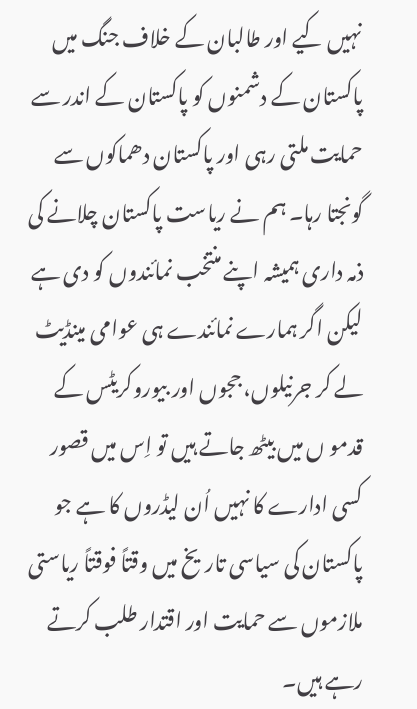نہیں کیے اور طالبان کے خلاف جنگ میں پاکستان کے دشمنوں کو پاکستان کے اندر سے حمایت ملتی رہی اور پاکستان دھماکوں سے گونجتا رہا۔ ہم نے ریاست پاکستان چلانے کی ذمہ داری ہمیشہ اپنے منتخب نمائندوں کو دی ہے لیکن اگر ہمارے نمائندے ہی عوامی مینڈیٹ لے کر جرنیلوں، ججوں اور بیوروکریٹس کے قدمو ں میں بیٹھ جاتے ہیں تو اِس میں قصور کسی ادارے کا نہیں اُن لیڈروں کا ہے جو پاکستان کی سیاسی تاریخ میں وقتاً فوقتاً ریاستی ملازموں سے حمایت اور اقتدار طلب کرتے رہے ہیں۔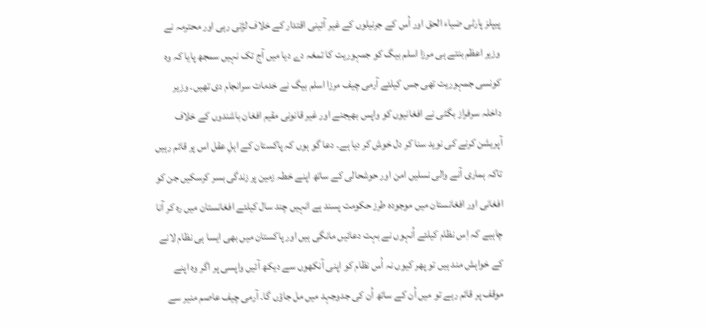پیپلز پارٹی ضیاء الحق اور اُس کے جرنیلوں کے غیر آئینی اقتدار کے خلاف لڑتی رہی اور محترمہ نے وزیر اعظم بنتے ہی مرزا اسلم بیگ کو جمہوریت کا تمغہ دے دیا میں آج تک نہیں سمجھ پایا کہ وہ کونسی جمہوریت تھی جس کیلئے آرمی چیف مرزا اسلم بیگ نے خدمات سرانجام دی تھیں۔ وزیر داخلہ سرفراز بگٹی نے افغانیوں کو واپس بھیجنے اور غیر قانونی مقیم افغان باشندوں کے خلاف آپریشن کرنے کی نوید سنا کر دل خوش کر دیا ہے۔ دعا گو ہوں کہ پاکستان کے اہلِ عقل اس پر قائم رہیں تاکہ ہماری آنے والی نسلیں امن اور حوشحالی کے ساتھ اپنے خطہ زمین پر زندگی بسر کرسکیں جن کو افغانی اور افغانستان میں موجودہ طرز حکومت پسند ہے انہیں چند سال کیلئے افغانستان میں رہ کر آنا چاہیے کہ اِس نظام کیلئے اُنہوں نے بہت دعائیں مانگی ہیں اور پاکستان میں بھی ایسا ہی نظام لانے کے خواہش مند ہیں تو پھر کیوں نہ اُس نظام کو اپنی آنکھوں سے دیکھ آئیں واپسی پر اگر وہ اپنے موقف پر قائم رہے تو میں اُن کے ساتھ اُن کی جدوجہد میں مل جاؤں گا۔ آرمی چیف عاصم منیر سے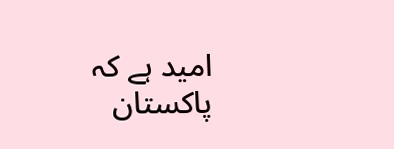امید ہے کہ پاکستان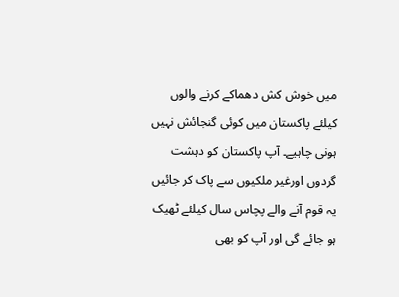میں خوش کش دھماکے کرنے والوں کیلئے پاکستان میں کوئی گنجائش نہیں ہونی چاہیے۔ آپ پاکستان کو دہشت گردوں اورغیر ملکیوں سے پاک کر جائیں یہ قوم آنے والے پچاس سال کیلئے ٹھیک ہو جائے گی اور آپ کو بھی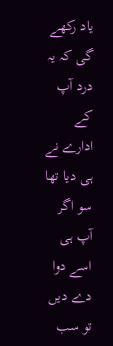یاد رکھے گی کہ یہ درد آپ کے ادارے نے ہی دیا تھا سو اگر آپ ہی اسے دوا دے دیں تو سب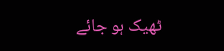ٹھیک ہو جائے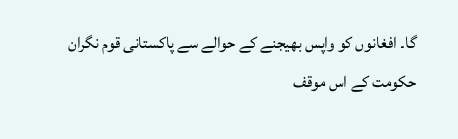گا۔ افغانوں کو واپس بھیجنے کے حوالے سے پاکستانی قوم نگران حکومت کے اس موقف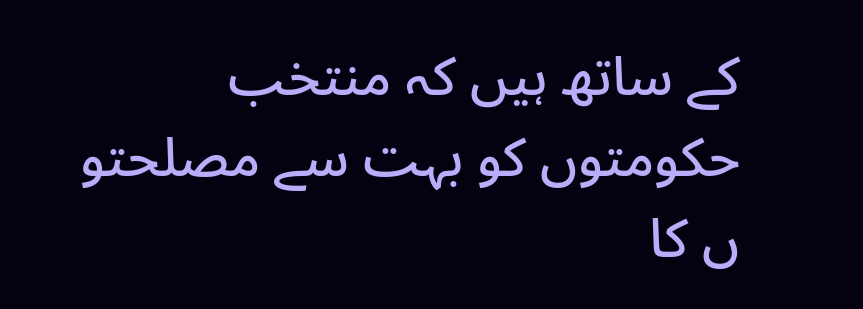کے ساتھ ہیں کہ منتخب حکومتوں کو بہت سے مصلحتو ں کا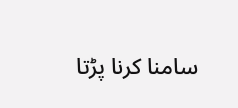سامنا کرنا پڑتا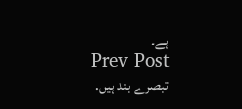ہے۔
Prev Post
تبصرے بند ہیں.